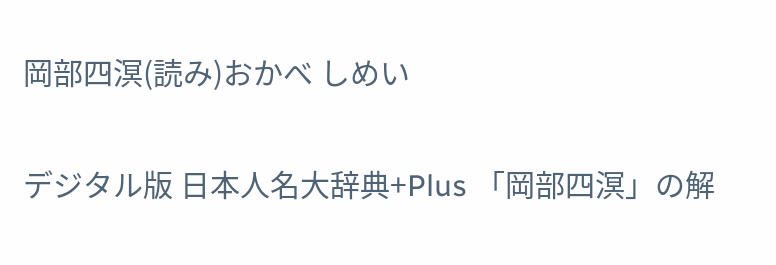岡部四溟(読み)おかべ しめい

デジタル版 日本人名大辞典+Plus 「岡部四溟」の解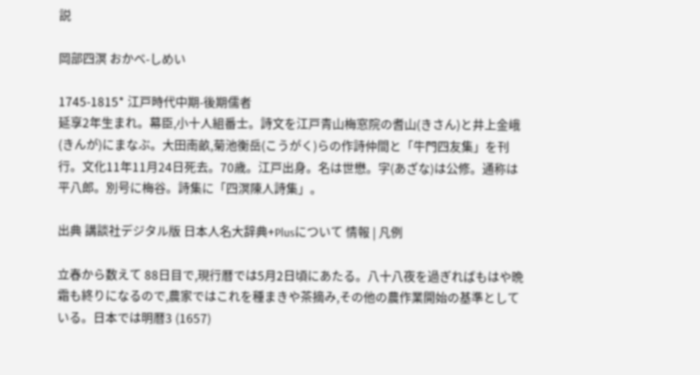説

岡部四溟 おかべ-しめい

1745-1815* 江戸時代中期-後期儒者
延享2年生まれ。幕臣,小十人組番士。詩文を江戸青山梅窓院の耆山(きさん)と井上金峨(きんが)にまなぶ。大田南畝,菊池衡岳(こうがく)らの作詩仲間と「牛門四友集」を刊行。文化11年11月24日死去。70歳。江戸出身。名は世懋。字(あざな)は公修。通称は平八郎。別号に梅谷。詩集に「四溟陳人詩集」。

出典 講談社デジタル版 日本人名大辞典+Plusについて 情報 | 凡例

立春から数えて 88日目で,現行暦では5月2日頃にあたる。八十八夜を過ぎればもはや晩霜も終りになるので,農家ではこれを種まきや茶摘み,その他の農作業開始の基準としている。日本では明暦3 (1657)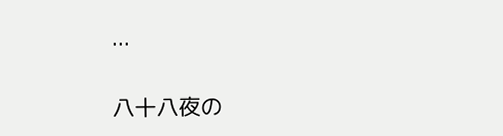...

八十八夜の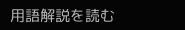用語解説を読む